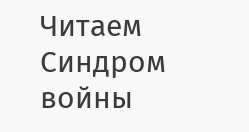Читаем Синдром войны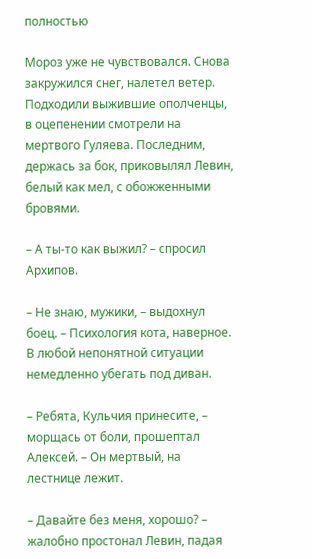полностью

Мороз уже не чувствовался. Снова закружился снег, налетел ветер. Подходили выжившие ополченцы, в оцепенении смотрели на мертвого Гуляева. Последним, держась за бок, приковылял Левин, белый как мел, с обожженными бровями.

– А ты-то как выжил? – спросил Архипов.

– Не знаю, мужики, – выдохнул боец. – Психология кота, наверное. В любой непонятной ситуации немедленно убегать под диван.

– Ребята, Кульчия принесите, – морщась от боли, прошептал Алексей. – Он мертвый, на лестнице лежит.

– Давайте без меня, хорошо? – жалобно простонал Левин, падая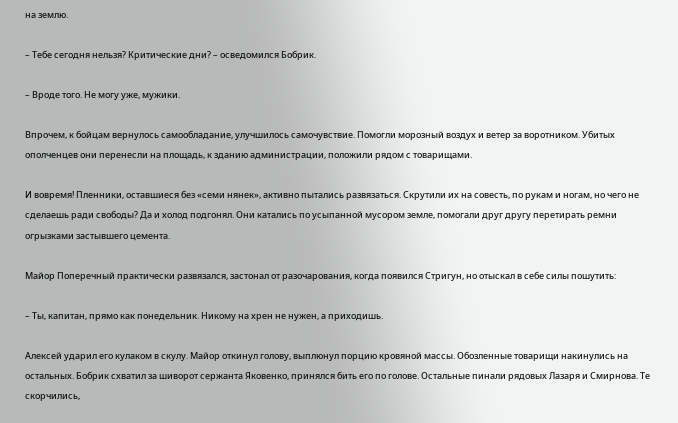на землю.

– Тебе сегодня нельзя? Критические дни? – осведомился Бобрик.

– Вроде того. Не могу уже, мужики.

Впрочем, к бойцам вернулось самообладание, улучшилось самочувствие. Помогли морозный воздух и ветер за воротником. Убитых ополченцев они перенесли на площадь, к зданию администрации, положили рядом с товарищами.

И вовремя! Пленники, оставшиеся без «семи нянек», активно пытались развязаться. Скрутили их на совесть, по рукам и ногам, но чего не сделаешь ради свободы? Да и холод подгонял. Они катались по усыпанной мусором земле, помогали друг другу перетирать ремни огрызками застывшего цемента.

Майор Поперечный практически развязался, застонал от разочарования, когда появился Стригун, но отыскал в себе силы пошутить:

– Ты, капитан, прямо как понедельник. Никому на хрен не нужен, а приходишь.

Алексей ударил его кулаком в скулу. Майор откинул голову, выплюнул порцию кровяной массы. Обозленные товарищи накинулись на остальных. Бобрик схватил за шиворот сержанта Яковенко, принялся бить его по голове. Остальные пинали рядовых Лазаря и Смирнова. Те скорчились,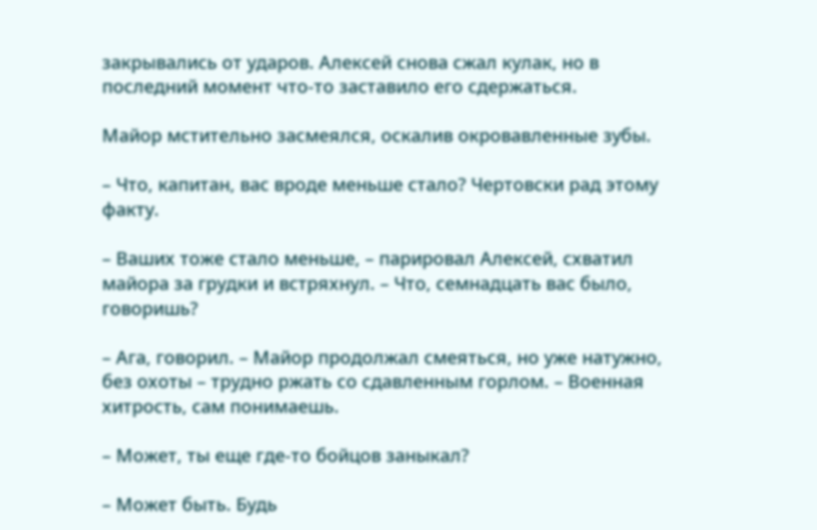закрывались от ударов. Алексей снова сжал кулак, но в последний момент что-то заставило его сдержаться.

Майор мстительно засмеялся, оскалив окровавленные зубы.

– Что, капитан, вас вроде меньше стало? Чертовски рад этому факту.

– Ваших тоже стало меньше, – парировал Алексей, схватил майора за грудки и встряхнул. – Что, семнадцать вас было, говоришь?

– Ага, говорил. – Майор продолжал смеяться, но уже натужно, без охоты – трудно ржать со сдавленным горлом. – Военная хитрость, сам понимаешь.

– Может, ты еще где-то бойцов заныкал?

– Может быть. Будь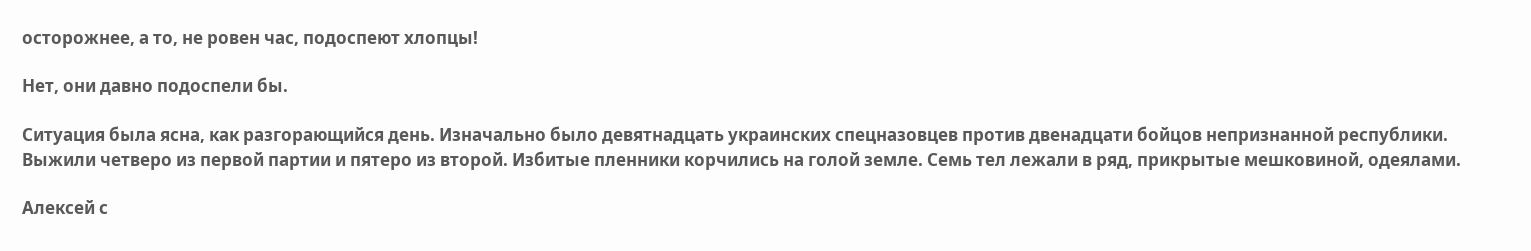осторожнее, а то, не ровен час, подоспеют хлопцы!

Нет, они давно подоспели бы.

Ситуация была ясна, как разгорающийся день. Изначально было девятнадцать украинских спецназовцев против двенадцати бойцов непризнанной республики. Выжили четверо из первой партии и пятеро из второй. Избитые пленники корчились на голой земле. Семь тел лежали в ряд, прикрытые мешковиной, одеялами.

Алексей с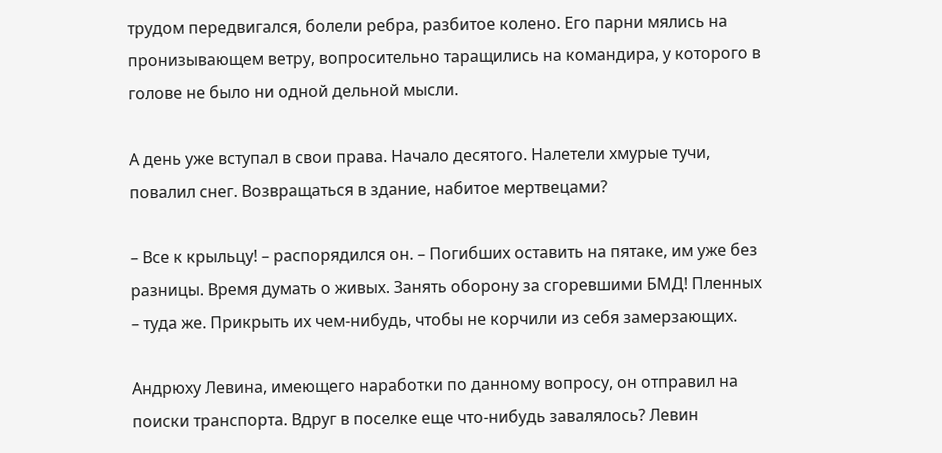трудом передвигался, болели ребра, разбитое колено. Его парни мялись на пронизывающем ветру, вопросительно таращились на командира, у которого в голове не было ни одной дельной мысли.

А день уже вступал в свои права. Начало десятого. Налетели хмурые тучи, повалил снег. Возвращаться в здание, набитое мертвецами?

– Все к крыльцу! – распорядился он. – Погибших оставить на пятаке, им уже без разницы. Время думать о живых. Занять оборону за сгоревшими БМД! Пленных – туда же. Прикрыть их чем-нибудь, чтобы не корчили из себя замерзающих.

Андрюху Левина, имеющего наработки по данному вопросу, он отправил на поиски транспорта. Вдруг в поселке еще что-нибудь завалялось? Левин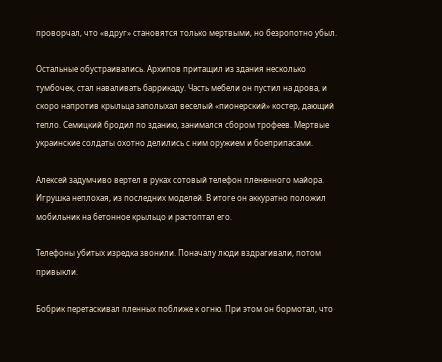проворчал, что «вдруг» становятся только мертвыми, но безропотно убыл.

Остальные обустраивались. Архипов притащил из здания несколько тумбочек, стал наваливать баррикаду. Часть мебели он пустил на дрова, и скоро напротив крыльца заполыхал веселый «пионерский» костер, дающий тепло. Семицкий бродил по зданию, занимался сбором трофеев. Мертвые украинские солдаты охотно делились с ним оружием и боеприпасами.

Алексей задумчиво вертел в руках сотовый телефон плененного майора. Игрушка неплохая, из последних моделей. В итоге он аккуратно положил мобильник на бетонное крыльцо и растоптал его.

Телефоны убитых изредка звонили. Поначалу люди вздрагивали, потом привыкли.

Бобрик перетаскивал пленных поближе к огню. При этом он бормотал, что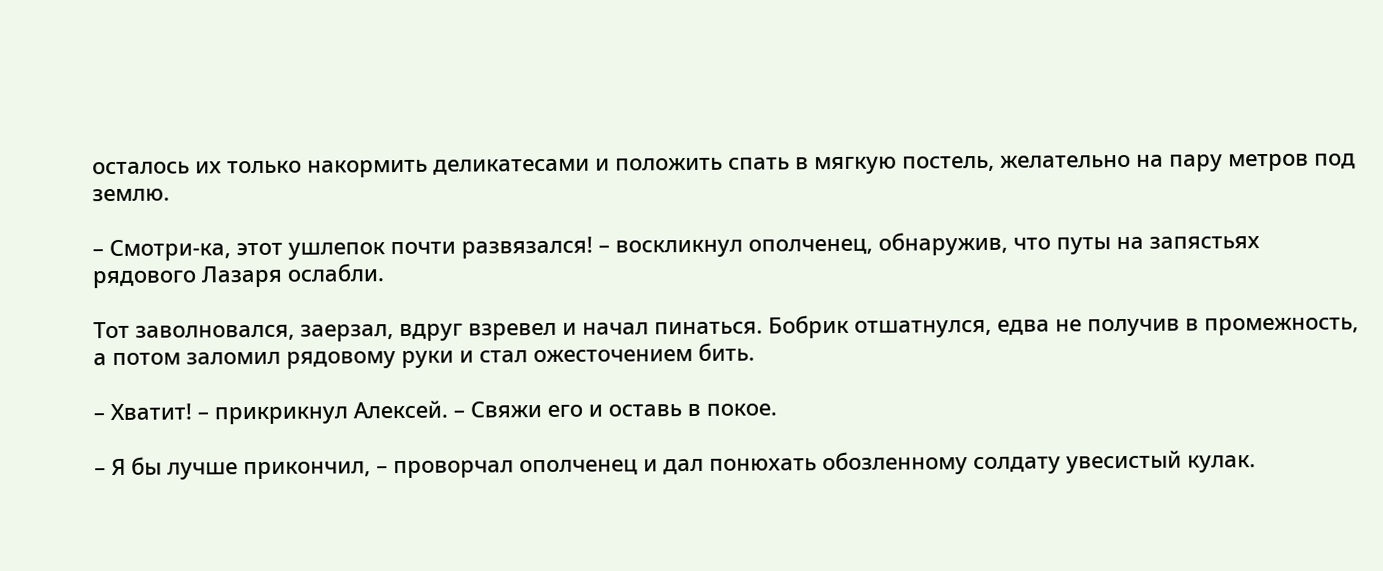осталось их только накормить деликатесами и положить спать в мягкую постель, желательно на пару метров под землю.

– Смотри-ка, этот ушлепок почти развязался! – воскликнул ополченец, обнаружив, что путы на запястьях рядового Лазаря ослабли.

Тот заволновался, заерзал, вдруг взревел и начал пинаться. Бобрик отшатнулся, едва не получив в промежность, а потом заломил рядовому руки и стал ожесточением бить.

– Хватит! – прикрикнул Алексей. – Свяжи его и оставь в покое.

– Я бы лучше прикончил, – проворчал ополченец и дал понюхать обозленному солдату увесистый кулак.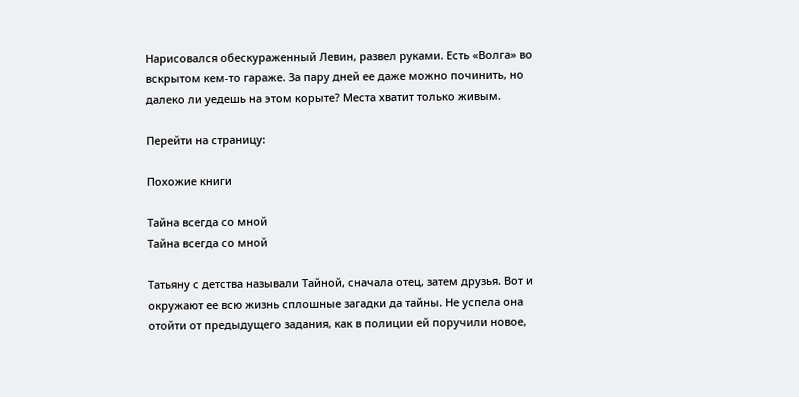Нарисовался обескураженный Левин, развел руками. Есть «Волга» во вскрытом кем-то гараже. За пару дней ее даже можно починить, но далеко ли уедешь на этом корыте? Места хватит только живым.

Перейти на страницу:

Похожие книги

Тайна всегда со мной
Тайна всегда со мной

Татьяну с детства называли Тайной, сначала отец, затем друзья. Вот и окружают ее всю жизнь сплошные загадки да тайны. Не успела она отойти от предыдущего задания, как в полиции ей поручили новое,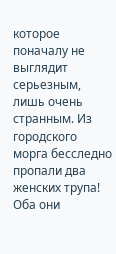которое поначалу не выглядит серьезным, лишь очень странным. Из городского морга бесследно пропали два женских трупа! Оба они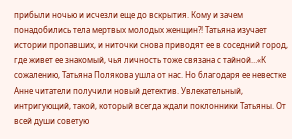прибыли ночью и исчезли еще до вскрытия. Кому и зачем понадобились тела мертвых молодых женщин?! Татьяна изучает истории пропавших, и ниточки снова приводят ее в соседний город, где живет ее знакомый, чья личность тоже связана с тайной…«К сожалению, Татьяна Полякова ушла от нас. Но благодаря ее невестке Анне читатели получили новый детектив. Увлекательный, интригующий, такой, который всегда ждали поклонники Татьяны. От всей души советую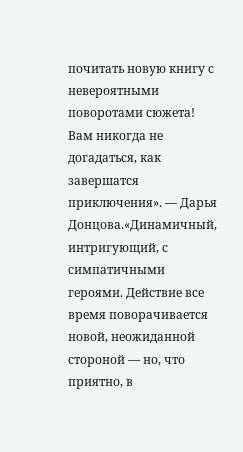почитать новую книгу с невероятными поворотами сюжета! Вам никогда не догадаться, как завершатся приключения». — Дарья Донцова.«Динамичный, интригующий, с симпатичными героями. Действие все время поворачивается новой, неожиданной стороной — но, что приятно, в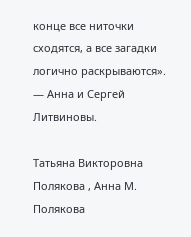конце все ниточки сходятся, а все загадки логично раскрываются». — Анна и Сергей Литвиновы.

Татьяна Викторовна Полякова , Анна М. Полякова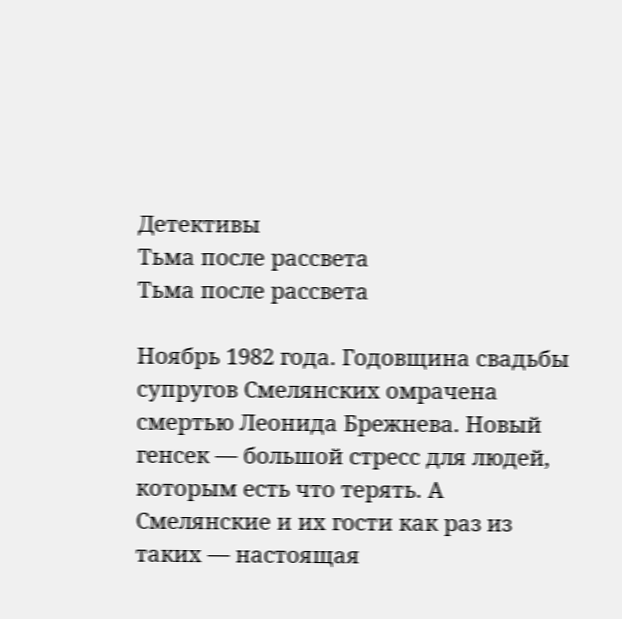Детективы
Тьма после рассвета
Тьма после рассвета

Ноябрь 1982 года. Годовщина свадьбы супругов Смелянских омрачена смертью Леонида Брежнева. Новый генсек — большой стресс для людей, которым есть что терять. А Смелянские и их гости как раз из таких — настоящая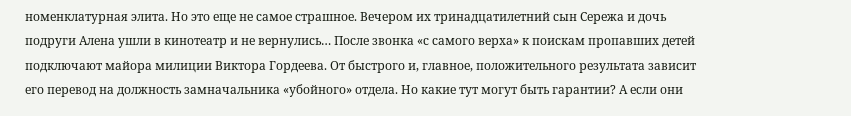номенклатурная элита. Но это еще не самое страшное. Вечером их тринадцатилетний сын Сережа и дочь подруги Алена ушли в кинотеатр и не вернулись… После звонка «с самого верха» к поискам пропавших детей подключают майора милиции Виктора Гордеева. От быстрого и, главное, положительного результата зависит его перевод на должность замначальника «убойного» отдела. Но какие тут могут быть гарантии? А если они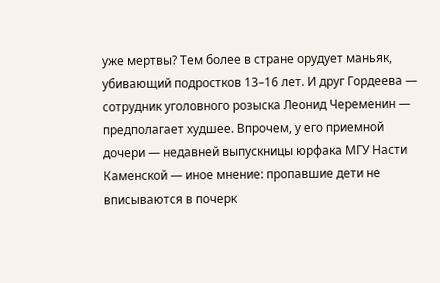уже мертвы? Тем более в стране орудует маньяк, убивающий подростков 13–16 лет. И друг Гордеева — сотрудник уголовного розыска Леонид Череменин — предполагает худшее. Впрочем, у его приемной дочери — недавней выпускницы юрфака МГУ Насти Каменской — иное мнение: пропавшие дети не вписываются в почерк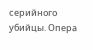серийного убийцы. Опера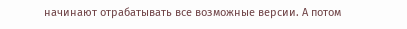начинают отрабатывать все возможные версии. А потом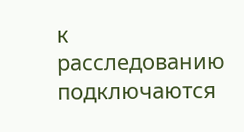к расследованию подключаются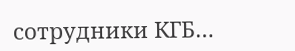сотрудники КГБ…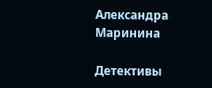Александра Маринина

Детективы